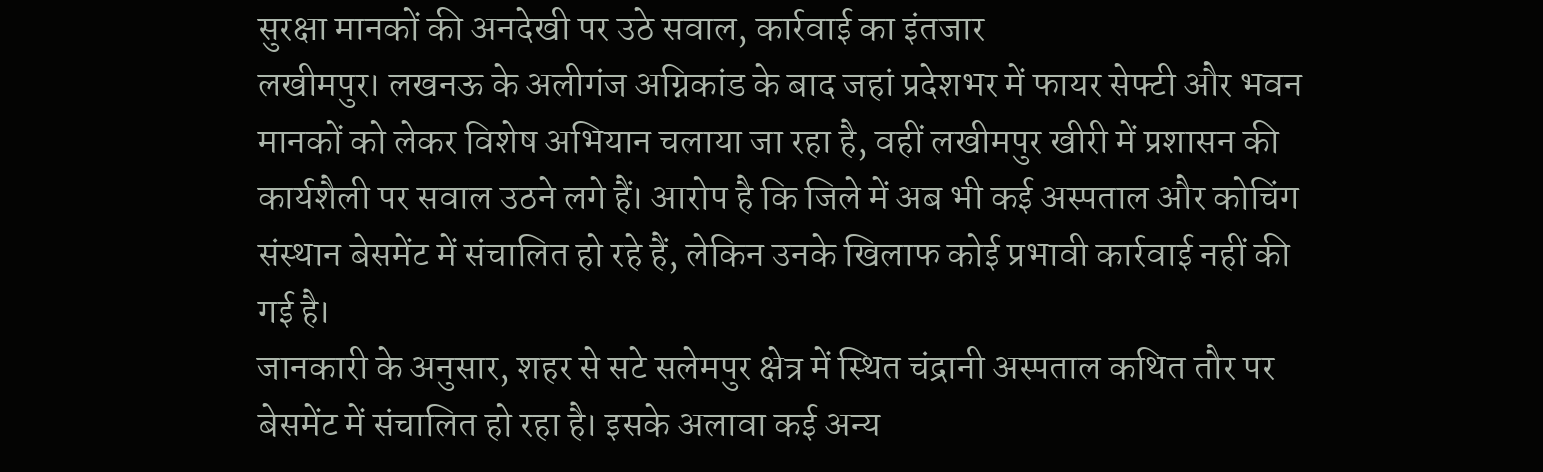सुरक्षा मानकों की अनदेखी पर उठे सवाल, कार्रवाई का इंतजार
लखीमपुर। लखनऊ के अलीगंज अग्निकांड के बाद जहां प्रदेशभर में फायर सेफ्टी और भवन मानकों को लेकर विशेष अभियान चलाया जा रहा है, वहीं लखीमपुर खीरी में प्रशासन की कार्यशैली पर सवाल उठने लगे हैं। आरोप है कि जिले में अब भी कई अस्पताल और कोचिंग संस्थान बेसमेंट में संचालित हो रहे हैं, लेकिन उनके खिलाफ कोई प्रभावी कार्रवाई नहीं की गई है।
जानकारी के अनुसार, शहर से सटे सलेमपुर क्षेत्र में स्थित चंद्रानी अस्पताल कथित तौर पर बेसमेंट में संचालित हो रहा है। इसके अलावा कई अन्य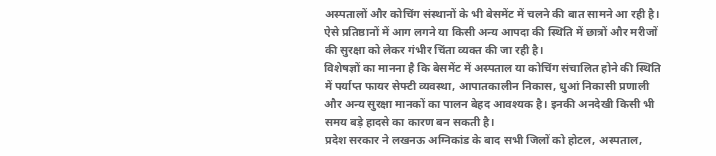अस्पतालों और कोचिंग संस्थानों के भी बेसमेंट में चलने की बात सामने आ रही है। ऐसे प्रतिष्ठानों में आग लगने या किसी अन्य आपदा की स्थिति में छात्रों और मरीजों की सुरक्षा को लेकर गंभीर चिंता व्यक्त की जा रही है।
विशेषज्ञों का मानना है कि बेसमेंट में अस्पताल या कोचिंग संचालित होने की स्थिति में पर्याप्त फायर सेफ्टी व्यवस्था, आपातकालीन निकास, धुआं निकासी प्रणाली और अन्य सुरक्षा मानकों का पालन बेहद आवश्यक है। इनकी अनदेखी किसी भी समय बड़े हादसे का कारण बन सकती है।
प्रदेश सरकार ने लखनऊ अग्निकांड के बाद सभी जिलों को होटल, अस्पताल,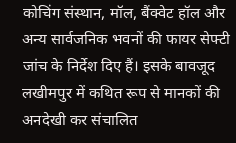कोचिंग संस्थान, मॉल, बैंक्वेट हॉल और अन्य सार्वजनिक भवनों की फायर सेफ्टी जांच के निर्देश दिए हैं। इसके बावजूद लखीमपुर में कथित रूप से मानकों की अनदेखी कर संचालित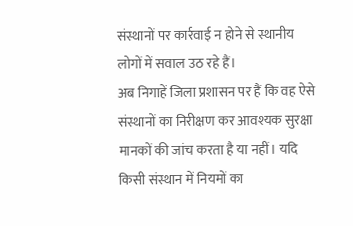संस्थानों पर कार्रवाई न होने से स्थानीय लोगों में सवाल उठ रहे हैं।
अब निगाहें जिला प्रशासन पर हैं कि वह ऐसे संस्थानों का निरीक्षण कर आवश्यक सुरक्षा मानकों की जांच करता है या नहीं। यदि किसी संस्थान में नियमों का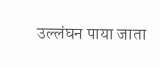उल्लंघन पाया जाता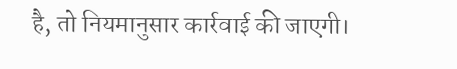है, तो नियमानुसार कार्रवाई की जाएगी।